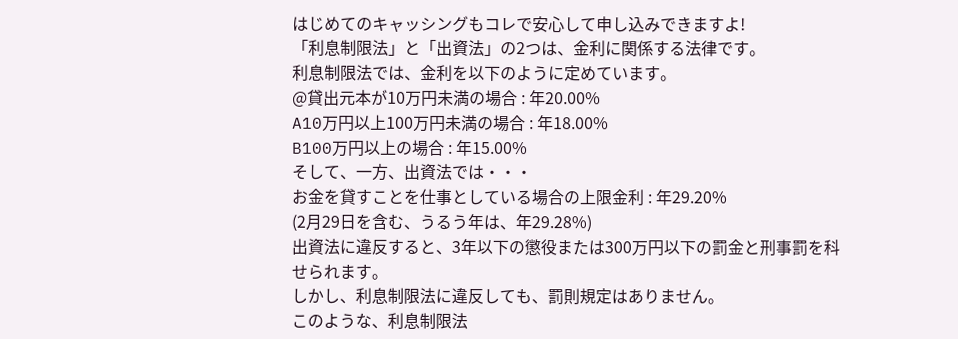はじめてのキャッシングもコレで安心して申し込みできますよ!
「利息制限法」と「出資法」の2つは、金利に関係する法律です。
利息制限法では、金利を以下のように定めています。
@貸出元本が10万円未満の場合 : 年20.00%
A10万円以上100万円未満の場合 : 年18.00%
B100万円以上の場合 : 年15.00%
そして、一方、出資法では・・・
お金を貸すことを仕事としている場合の上限金利 : 年29.20%
(2月29日を含む、うるう年は、年29.28%)
出資法に違反すると、3年以下の懲役または300万円以下の罰金と刑事罰を科せられます。
しかし、利息制限法に違反しても、罰則規定はありません。
このような、利息制限法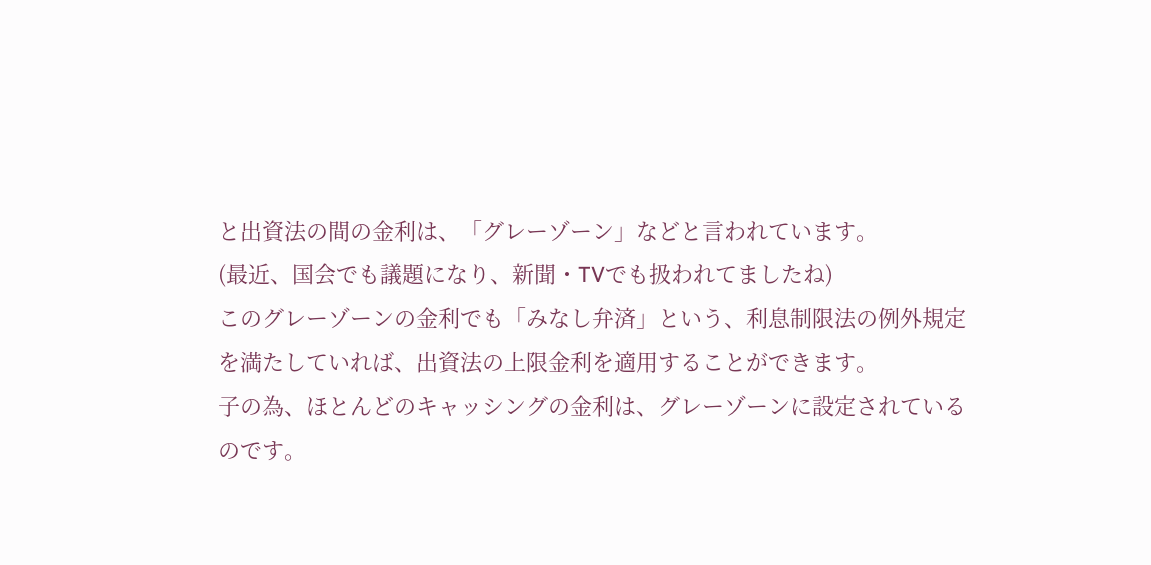と出資法の間の金利は、「グレーゾーン」などと言われています。
(最近、国会でも議題になり、新聞・TVでも扱われてましたね)
このグレーゾーンの金利でも「みなし弁済」という、利息制限法の例外規定を満たしていれば、出資法の上限金利を適用することができます。
子の為、ほとんどのキャッシングの金利は、グレーゾーンに設定されているのです。